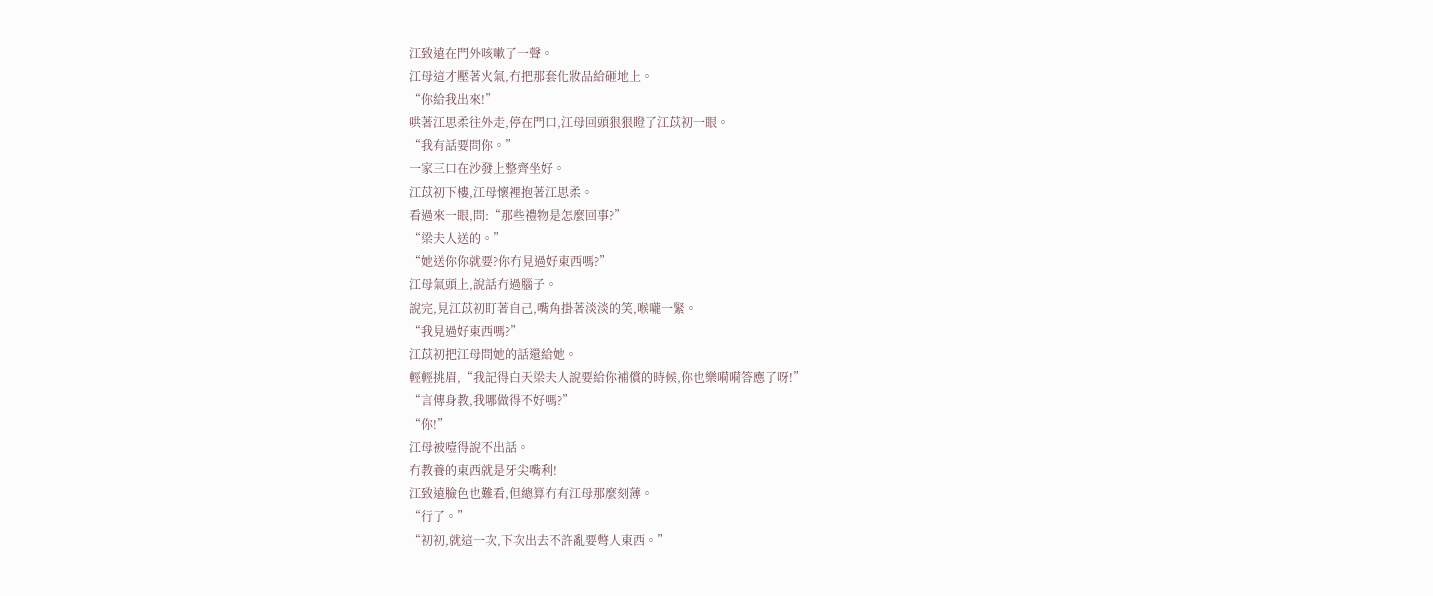江致遠在門外咳嗽了一聲。
江母這才壓著火氣,冇把那套化妝品給砸地上。
“你給我出來!”
哄著江思柔往外走,停在門口,江母回頭狠狠瞪了江苡初一眼。
“我有話要問你。”
一家三口在沙發上整齊坐好。
江苡初下樓,江母懷裡抱著江思柔。
看過來一眼,問:“那些禮物是怎麼回事?”
“梁夫人送的。”
“她送你你就要?你冇見過好東西嗎?”
江母氣頭上,說話冇過腦子。
說完,見江苡初盯著自己,嘴角掛著淡淡的笑,喉嚨一緊。
“我見過好東西嗎?”
江苡初把江母問她的話還給她。
輕輕挑眉,“我記得白天梁夫人說要給你補償的時候,你也樂嗬嗬答應了呀!”
“言傳身教,我哪做得不好嗎?”
“你!”
江母被噎得說不出話。
冇教養的東西就是牙尖嘴利!
江致遠臉色也難看,但總算冇有江母那麼刻薄。
“行了。”
“初初,就這一次,下次出去不許亂要彆人東西。”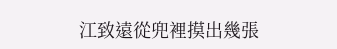江致遠從兜裡摸出幾張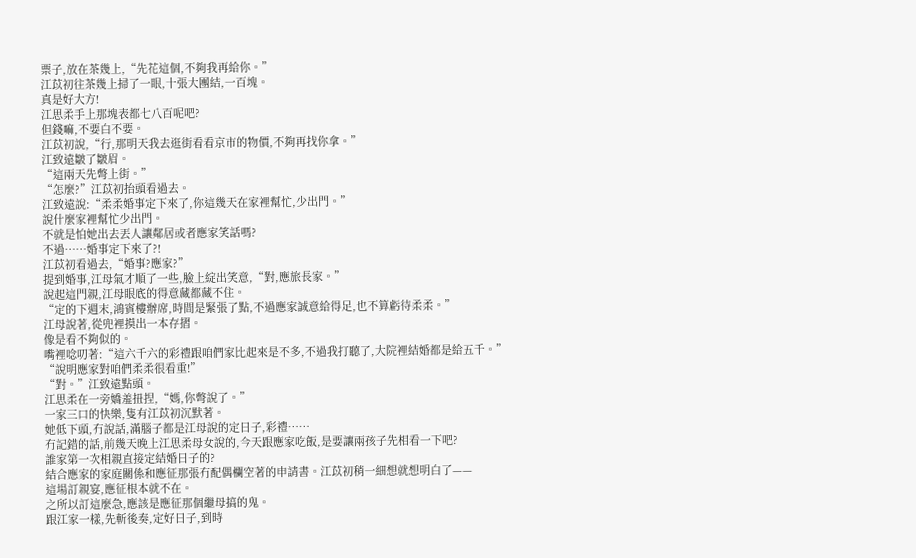票子,放在茶幾上,“先花這個,不夠我再給你。”
江苡初往茶幾上掃了一眼,十張大團結,一百塊。
真是好大方!
江思柔手上那塊表都七八百呢吧?
但錢嘛,不要白不要。
江苡初說,“行,那明天我去逛街看看京市的物價,不夠再找你拿。”
江致遠皺了皺眉。
“這兩天先彆上街。”
“怎麼?”江苡初抬頭看過去。
江致遠說:“柔柔婚事定下來了,你這幾天在家裡幫忙,少出門。”
說什麼家裡幫忙少出門。
不就是怕她出去丟人讓鄰居或者應家笑話嗎?
不過……婚事定下來了?!
江苡初看過去,“婚事?應家?”
提到婚事,江母氣才順了一些,臉上綻出笑意,“對,應旅長家。”
說起這門親,江母眼底的得意藏都藏不住。
“定的下週末,鴻賓樓辦席,時間是緊張了點,不過應家誠意給得足,也不算虧待柔柔。”
江母說著,從兜裡摸出一本存摺。
像是看不夠似的。
嘴裡唸叨著:“這六千六的彩禮跟咱們家比起來是不多,不過我打聽了,大院裡結婚都是給五千。”
“說明應家對咱們柔柔很看重!”
“對。”江致遠點頭。
江思柔在一旁嬌羞扭捏,“媽,你彆說了。”
一家三口的快樂,隻有江苡初沉默著。
她低下頭,冇說話,滿腦子都是江母說的定日子,彩禮……
冇記錯的話,前幾天晚上江思柔母女說的,今天跟應家吃飯,是要讓兩孩子先相看一下吧?
誰家第一次相親直接定結婚日子的?
結合應家的家庭關係和應征那張冇配偶欄空著的申請書。江苡初稍一細想就想明白了——
這場訂親宴,應征根本就不在。
之所以訂這麼急,應該是應征那個繼母搞的鬼。
跟江家一樣,先斬後奏,定好日子,到時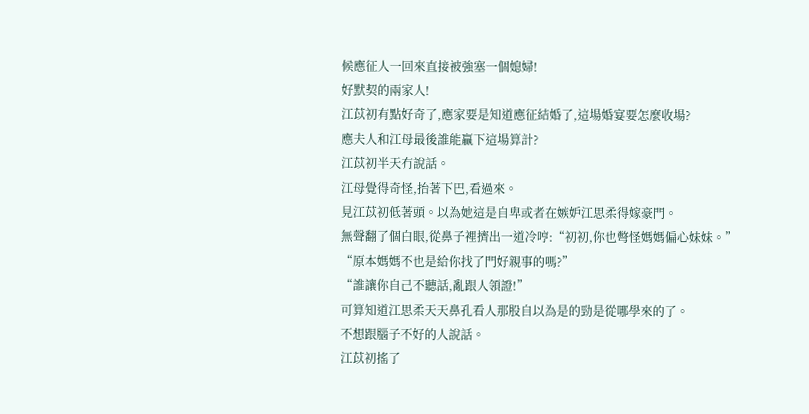候應征人一回來直接被強塞一個媳婦!
好默契的兩家人!
江苡初有點好奇了,應家要是知道應征結婚了,這場婚宴要怎麼收場?
應夫人和江母最後誰能贏下這場算計?
江苡初半天冇說話。
江母覺得奇怪,抬著下巴,看過來。
見江苡初低著頭。以為她這是自卑或者在嫉妒江思柔得嫁豪門。
無聲翻了個白眼,從鼻子裡擠出一道冷哼:“初初,你也彆怪媽媽偏心妹妹。”
“原本媽媽不也是給你找了門好親事的嗎?”
“誰讓你自己不聽話,亂跟人領證!”
可算知道江思柔天天鼻孔看人那股自以為是的勁是從哪學來的了。
不想跟腦子不好的人說話。
江苡初搖了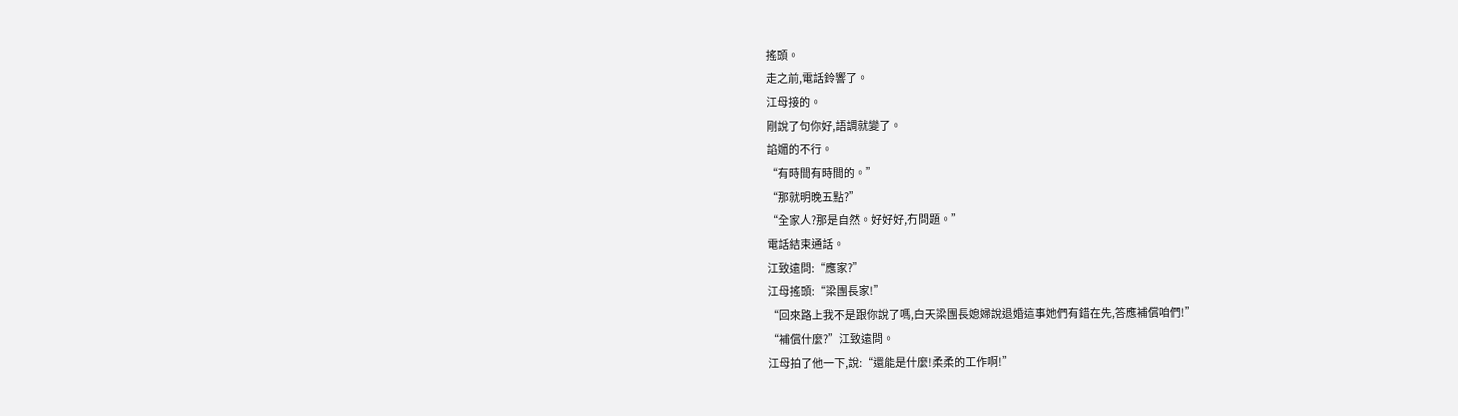搖頭。
走之前,電話鈴響了。
江母接的。
剛說了句你好,語調就變了。
諂媚的不行。
“有時間有時間的。”
“那就明晚五點?”
“全家人?那是自然。好好好,冇問題。”
電話結束通話。
江致遠問:“應家?”
江母搖頭:“梁團長家!”
“回來路上我不是跟你說了嗎,白天梁團長媳婦說退婚這事她們有錯在先,答應補償咱們!”
“補償什麼?”江致遠問。
江母拍了他一下,說:“還能是什麼!柔柔的工作啊!”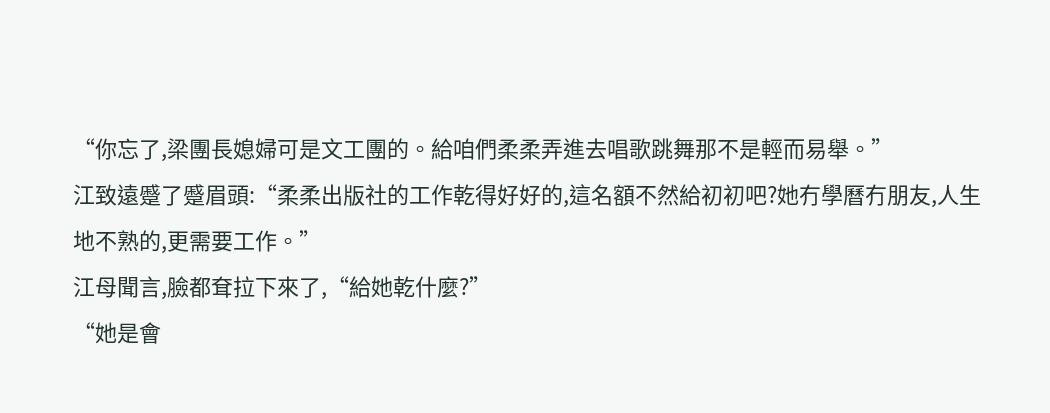“你忘了,梁團長媳婦可是文工團的。給咱們柔柔弄進去唱歌跳舞那不是輕而易舉。”
江致遠蹙了蹙眉頭:“柔柔出版社的工作乾得好好的,這名額不然給初初吧?她冇學曆冇朋友,人生地不熟的,更需要工作。”
江母聞言,臉都耷拉下來了,“給她乾什麼?”
“她是會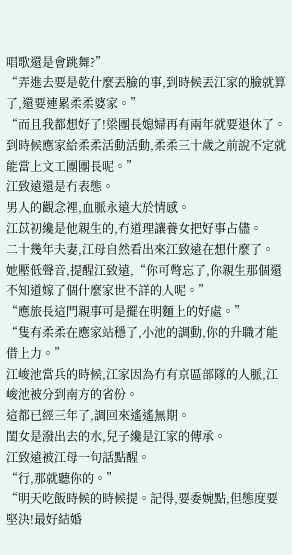唱歌還是會跳舞?”
“弄進去要是乾什麼丟臉的事,到時候丟江家的臉就算了,還要連累柔柔婆家。”
“而且我都想好了!梁團長媳婦再有兩年就要退休了。到時候應家給柔柔活動活動,柔柔三十歲之前說不定就能當上文工團團長呢。”
江致遠還是冇表態。
男人的觀念裡,血脈永遠大於情感。
江苡初纔是他親生的,冇道理讓養女把好事占儘。
二十幾年夫妻,江母自然看出來江致遠在想什麼了。
她壓低聲音,提醒江致遠,“你可彆忘了,你親生那個還不知道嫁了個什麼家世不詳的人呢。”
“應旅長這門親事可是擺在明麵上的好處。”
“隻有柔柔在應家站穩了,小池的調動,你的升職才能借上力。”
江峻池當兵的時候,江家因為冇有京區部隊的人脈,江峻池被分到南方的省份。
這都已經三年了,調回來遙遙無期。
閨女是潑出去的水,兒子纔是江家的傳承。
江致遠被江母一句話點醒。
“行,那就聽你的。”
“明天吃飯時候的時候提。記得,要委婉點,但態度要堅決!最好結婚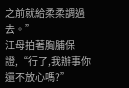之前就給柔柔調過去。”
江母拍著胸脯保證,“行了,我辦事你還不放心嗎?”